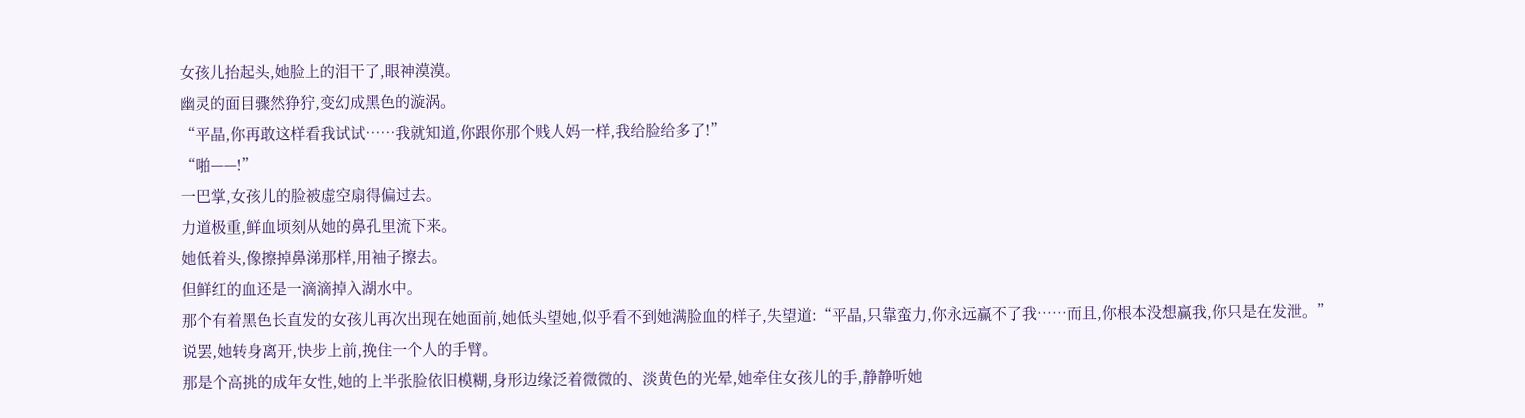女孩儿抬起头,她脸上的泪干了,眼神漠漠。
幽灵的面目骤然狰狞,变幻成黑色的漩涡。
“平晶,你再敢这样看我试试……我就知道,你跟你那个贱人妈一样,我给脸给多了!”
“啪——!”
一巴掌,女孩儿的脸被虚空扇得偏过去。
力道极重,鲜血顷刻从她的鼻孔里流下来。
她低着头,像擦掉鼻涕那样,用袖子擦去。
但鲜红的血还是一滴滴掉入湖水中。
那个有着黑色长直发的女孩儿再次出现在她面前,她低头望她,似乎看不到她满脸血的样子,失望道:“平晶,只靠蛮力,你永远赢不了我……而且,你根本没想赢我,你只是在发泄。”
说罢,她转身离开,快步上前,挽住一个人的手臂。
那是个高挑的成年女性,她的上半张脸依旧模糊,身形边缘泛着微微的、淡黄色的光晕,她牵住女孩儿的手,静静听她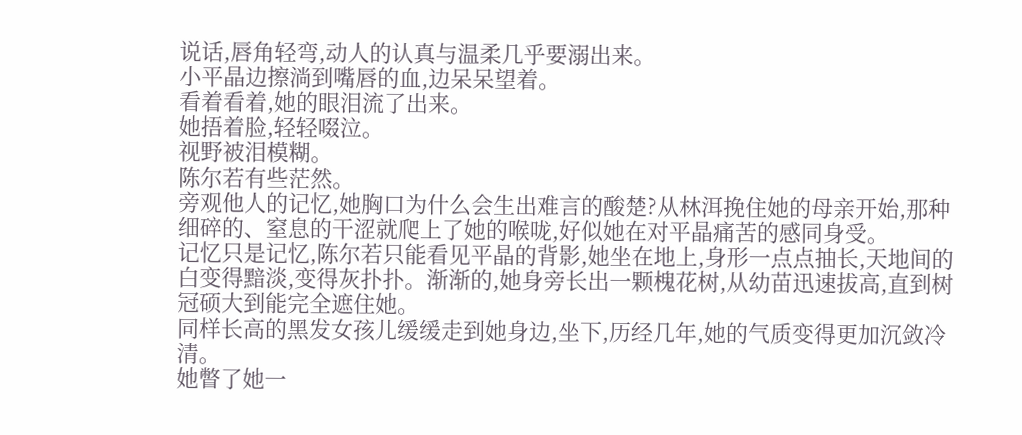说话,唇角轻弯,动人的认真与温柔几乎要溺出来。
小平晶边擦淌到嘴唇的血,边呆呆望着。
看着看着,她的眼泪流了出来。
她捂着脸,轻轻啜泣。
视野被泪模糊。
陈尔若有些茫然。
旁观他人的记忆,她胸口为什么会生出难言的酸楚?从林洱挽住她的母亲开始,那种细碎的、窒息的干涩就爬上了她的喉咙,好似她在对平晶痛苦的感同身受。
记忆只是记忆,陈尔若只能看见平晶的背影,她坐在地上,身形一点点抽长,天地间的白变得黯淡,变得灰扑扑。渐渐的,她身旁长出一颗槐花树,从幼苗迅速拔高,直到树冠硕大到能完全遮住她。
同样长高的黑发女孩儿缓缓走到她身边,坐下,历经几年,她的气质变得更加沉敛冷清。
她瞥了她一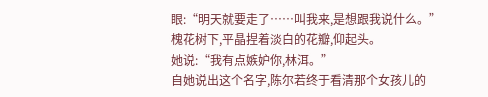眼:“明天就要走了……叫我来,是想跟我说什么。”
槐花树下,平晶捏着淡白的花瓣,仰起头。
她说:“我有点嫉妒你,林洱。”
自她说出这个名字,陈尔若终于看清那个女孩儿的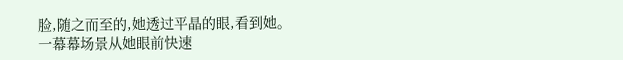脸,随之而至的,她透过平晶的眼,看到她。
一幕幕场景从她眼前快速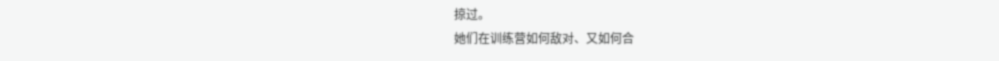掠过。
她们在训练营如何敌对、又如何合